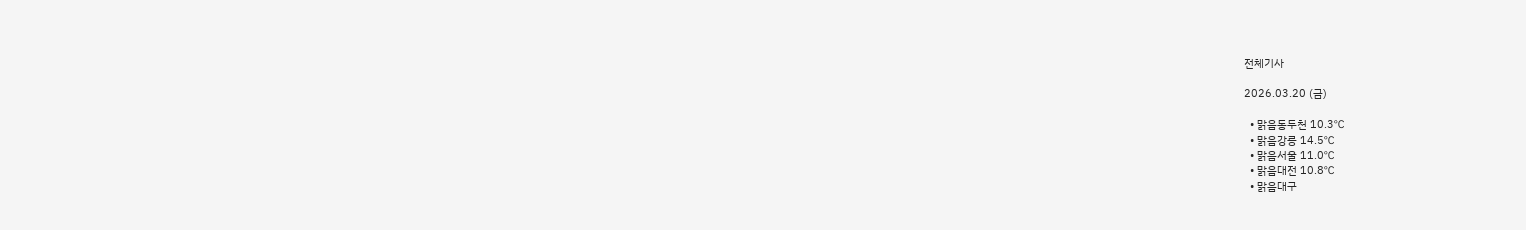전체기사

2026.03.20 (금)

  • 맑음동두천 10.3℃
  • 맑음강릉 14.5℃
  • 맑음서울 11.0℃
  • 맑음대전 10.8℃
  • 맑음대구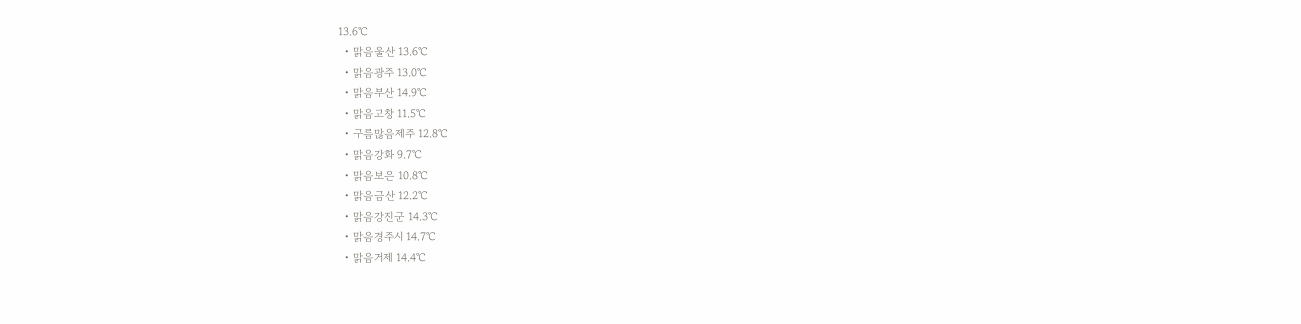13.6℃
  • 맑음울산 13.6℃
  • 맑음광주 13.0℃
  • 맑음부산 14.9℃
  • 맑음고창 11.5℃
  • 구름많음제주 12.8℃
  • 맑음강화 9.7℃
  • 맑음보은 10.8℃
  • 맑음금산 12.2℃
  • 맑음강진군 14.3℃
  • 맑음경주시 14.7℃
  • 맑음거제 14.4℃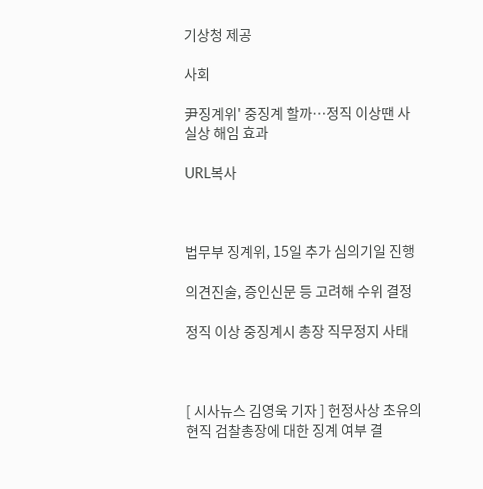기상청 제공

사회

尹징계위' 중징계 할까…정직 이상땐 사실상 해임 효과

URL복사



법무부 징계위, 15일 추가 심의기일 진행

의견진술, 증인신문 등 고려해 수위 결정

정직 이상 중징계시 총장 직무정지 사태



[ 시사뉴스 김영욱 기자 ] 헌정사상 초유의 현직 검찰총장에 대한 징계 여부 결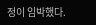정이 임박했다.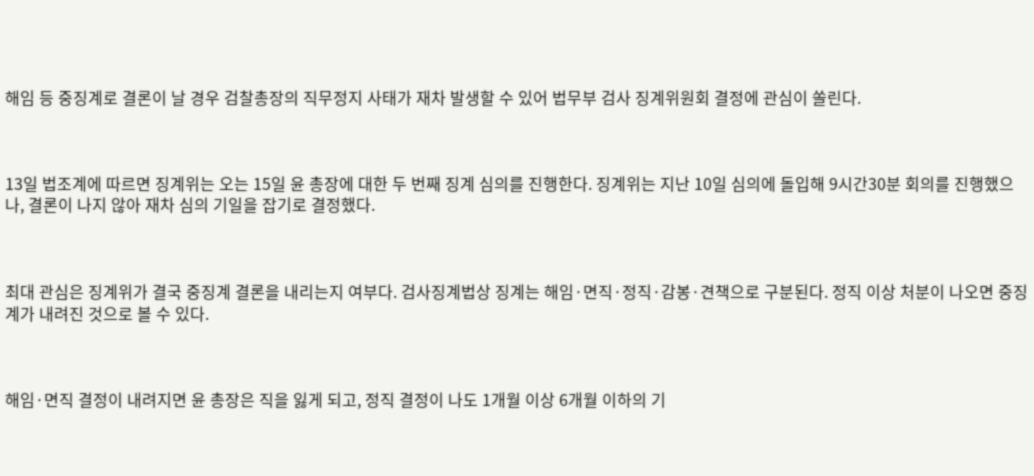해임 등 중징계로 결론이 날 경우 검찰총장의 직무정지 사태가 재차 발생할 수 있어 법무부 검사 징계위원회 결정에 관심이 쏠린다.



13일 법조계에 따르면 징계위는 오는 15일 윤 총장에 대한 두 번째 징계 심의를 진행한다. 징계위는 지난 10일 심의에 돌입해 9시간30분 회의를 진행했으나, 결론이 나지 않아 재차 심의 기일을 잡기로 결정했다.



최대 관심은 징계위가 결국 중징계 결론을 내리는지 여부다. 검사징계법상 징계는 해임·면직·정직·감봉·견책으로 구분된다. 정직 이상 처분이 나오면 중징계가 내려진 것으로 볼 수 있다.



해임·면직 결정이 내려지면 윤 총장은 직을 잃게 되고, 정직 결정이 나도 1개월 이상 6개월 이하의 기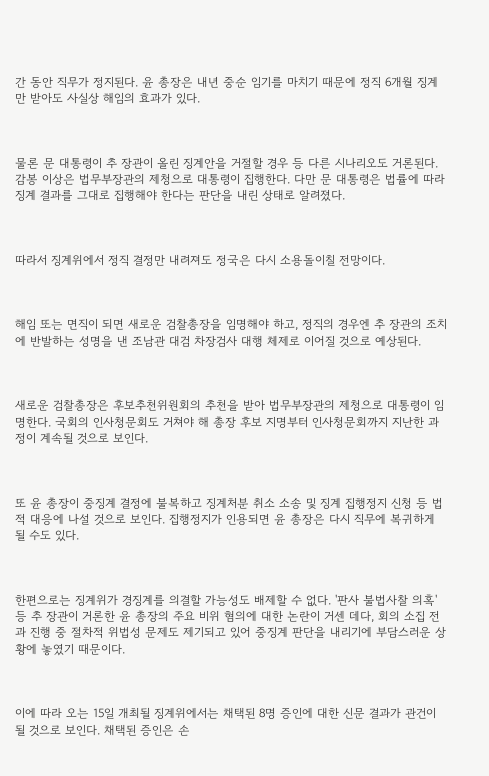간 동안 직무가 정지된다. 윤 총장은 내년 중순 임기를 마치기 때문에 정직 6개월 징계만 받아도 사실상 해임의 효과가 있다.



물론 문 대통령이 추 장관이 올린 징계안을 거절할 경우 등 다른 시나리오도 거론된다. 감봉 이상은 법무부장관의 제청으로 대통령이 집행한다. 다만 문 대통령은 법률에 따라 징계 결과를 그대로 집행해야 한다는 판단을 내린 상태로 알려졌다.



따라서 징계위에서 정직 결정만 내려져도 정국은 다시 소용돌이칠 전망이다.



해임 또는 면직이 되면 새로운 검찰총장을 임명해야 하고, 정직의 경우엔 추 장관의 조치에 반발하는 성명을 낸 조남관 대검 차장검사 대행 체제로 이어질 것으로 예상된다.



새로운 검찰총장은 후보추천위원회의 추천을 받아 법무부장관의 제청으로 대통령이 임명한다. 국회의 인사청문회도 거쳐야 해 총장 후보 지명부터 인사청문회까지 지난한 과정이 계속될 것으로 보인다.



또 윤 총장이 중징계 결정에 불복하고 징계처분 취소 소송 및 징계 집행정지 신청 등 법적 대응에 나설 것으로 보인다. 집행정지가 인용되면 윤 총장은 다시 직무에 복귀하게 될 수도 있다.



한편으로는 징계위가 경징계를 의결할 가능성도 배제할 수 없다. '판사 불법사찰 의혹' 등 추 장관이 거론한 윤 총장의 주요 비위 혐의에 대한 논란이 거센 데다, 회의 소집 전과 진행 중 절차적 위법성 문제도 제기되고 있어 중징계 판단을 내리기에 부담스러운 상황에 놓였기 때문이다.



이에 따라 오는 15일 개최될 징계위에서는 채택된 8명 증인에 대한 신문 결과가 관건이 될 것으로 보인다. 채택된 증인은 손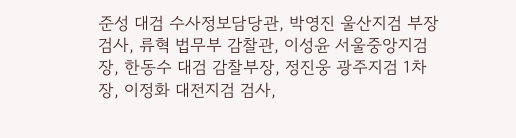준성 대검 수사정보담당관, 박영진 울산지검 부장검사, 류혁 법무부 감찰관, 이성윤 서울중앙지검장, 한동수 대검 감찰부장, 정진웅 광주지검 1차장, 이정화 대전지검 검사,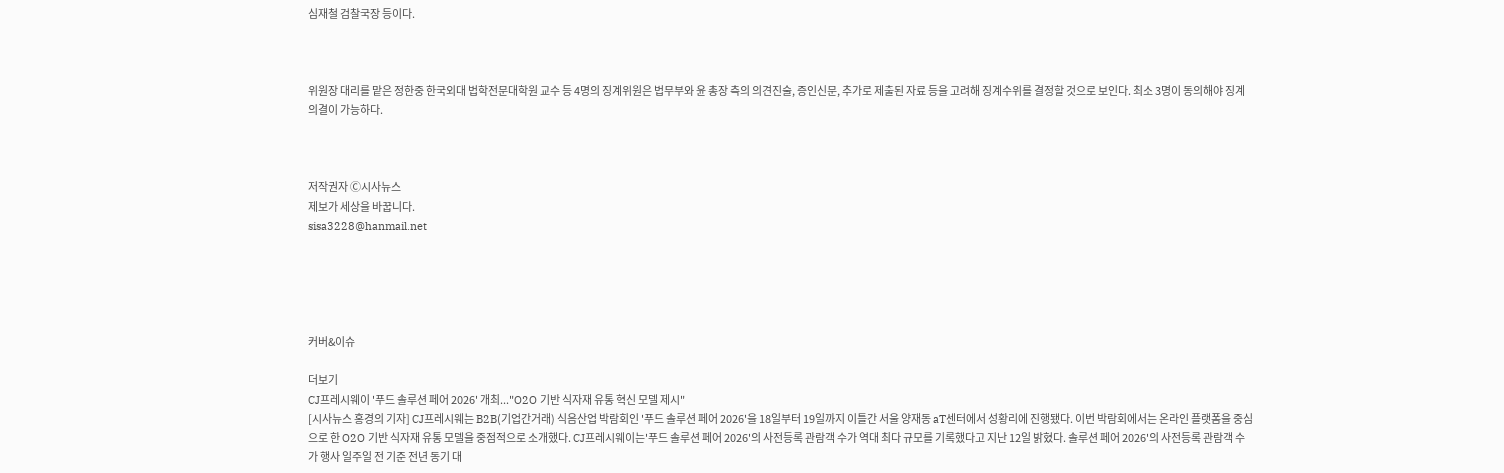심재철 검찰국장 등이다.



위원장 대리를 맡은 정한중 한국외대 법학전문대학원 교수 등 4명의 징계위원은 법무부와 윤 총장 측의 의견진술, 증인신문, 추가로 제출된 자료 등을 고려해 징계수위를 결정할 것으로 보인다. 최소 3명이 동의해야 징계 의결이 가능하다.



저작권자 Ⓒ시사뉴스
제보가 세상을 바꿉니다.
sisa3228@hanmail.net





커버&이슈

더보기
CJ프레시웨이 '푸드 솔루션 페어 2026' 개최..."O2O 기반 식자재 유통 혁신 모델 제시"
[시사뉴스 홍경의 기자] CJ프레시웨는 B2B(기업간거래) 식음산업 박람회인 '푸드 솔루션 페어 2026'을 18일부터 19일까지 이틀간 서울 양재동 aT센터에서 성황리에 진행됐다. 이번 박람회에서는 온라인 플랫폼을 중심으로 한 O2O 기반 식자재 유통 모델을 중점적으로 소개했다. CJ프레시웨이는'푸드 솔루션 페어 2026'의 사전등록 관람객 수가 역대 최다 규모를 기록했다고 지난 12일 밝혔다. 솔루션 페어 2026'의 사전등록 관람객 수가 행사 일주일 전 기준 전년 동기 대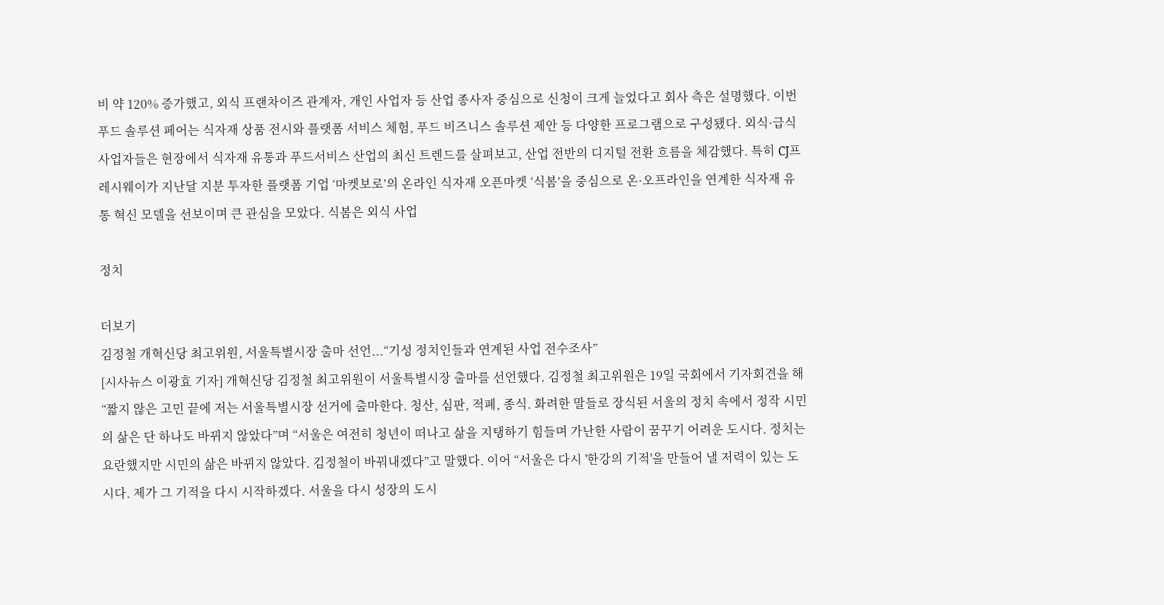비 약 120% 증가했고, 외식 프랜차이즈 관계자, 개인 사업자 등 산업 종사자 중심으로 신청이 크게 늘었다고 회사 측은 설명했다. 이번 푸드 솔루션 페어는 식자재 상품 전시와 플랫폼 서비스 체험, 푸드 비즈니스 솔루션 제안 등 다양한 프로그램으로 구성됐다. 외식·급식 사업자들은 현장에서 식자재 유통과 푸드서비스 산업의 최신 트렌드를 살펴보고, 산업 전반의 디지털 전환 흐름을 체감했다. 특히 CJ프레시웨이가 지난달 지분 투자한 플랫폼 기업 ‘마켓보로’의 온라인 식자재 오픈마켓 ‘식봄’을 중심으로 온·오프라인을 연계한 식자재 유통 혁신 모델을 선보이며 큰 관심을 모았다. 식봄은 외식 사업

정치

더보기
김정철 개혁신당 최고위원, 서울특별시장 출마 선언...“기성 정치인들과 연계된 사업 전수조사”
[시사뉴스 이광효 기자] 개혁신당 김정철 최고위원이 서울특별시장 출마를 선언했다. 김정철 최고위원은 19일 국회에서 기자회견을 해 “짧지 않은 고민 끝에 저는 서울특별시장 선거에 출마한다. 청산, 심판, 적폐, 종식. 화려한 말들로 장식된 서울의 정치 속에서 정작 시민의 삶은 단 하나도 바뀌지 않았다”며 “서울은 여전히 청년이 떠나고 삶을 지탱하기 힘들며 가난한 사람이 꿈꾸기 어려운 도시다. 정치는 요란했지만 시민의 삶은 바뀌지 않았다. 김정철이 바꿔내겠다”고 말했다. 이어 “서울은 다시 '한강의 기적'을 만들어 낼 저력이 있는 도시다. 제가 그 기적을 다시 시작하겠다. 서울을 다시 성장의 도시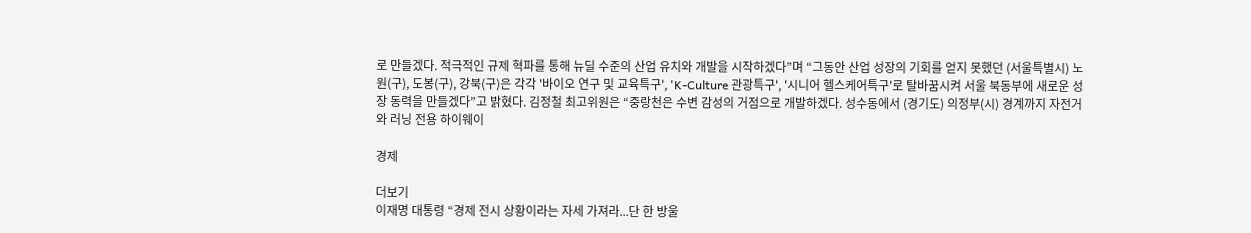로 만들겠다. 적극적인 규제 혁파를 통해 뉴딜 수준의 산업 유치와 개발을 시작하겠다”며 “그동안 산업 성장의 기회를 얻지 못했던 (서울특별시) 노원(구), 도봉(구), 강북(구)은 각각 '바이오 연구 및 교육특구', 'K-Culture 관광특구', '시니어 헬스케어특구'로 탈바꿈시켜 서울 북동부에 새로운 성장 동력을 만들겠다”고 밝혔다. 김정철 최고위원은 “중랑천은 수변 감성의 거점으로 개발하겠다. 성수동에서 (경기도) 의정부(시) 경계까지 자전거와 러닝 전용 하이웨이

경제

더보기
이재명 대통령 “경제 전시 상황이라는 자세 가져라...단 한 방울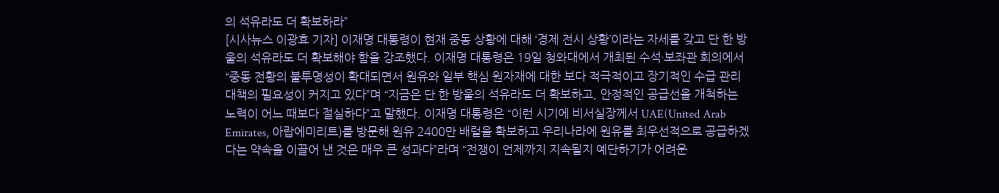의 석유라도 더 확보하라”
[시사뉴스 이광효 기자] 이재명 대통령이 현재 중동 상황에 대해 ‘경제 전시 상황’이라는 자세를 갖고 단 한 방울의 석유라도 더 확보해야 함을 강조했다. 이재명 대통령은 19일 청와대에서 개최된 수석·보좌관 회의에서 “중동 전황의 불투명성이 확대되면서 원유와 일부 핵심 원자재에 대한 보다 적극적이고 장기적인 수급 관리 대책의 필요성이 커지고 있다”며 “지금은 단 한 방울의 석유라도 더 확보하고, 안정적인 공급선을 개척하는 노력이 어느 때보다 절실하다”고 말했다. 이재명 대통령은 “이런 시기에 비서실장께서 UAE(United Arab Emirates, 아랍에미리트)를 방문해 원유 2400만 배럴을 확보하고 우리나라에 원유를 최우선적으로 공급하겠다는 약속을 이끌어 낸 것은 매우 큰 성과다”라며 “전쟁이 언제까지 지속될지 예단하기가 어려운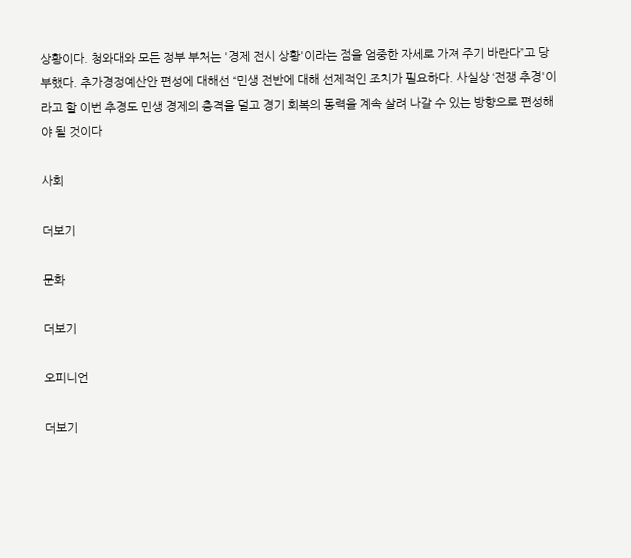상황이다. 청와대와 모든 정부 부처는 '경제 전시 상황'이라는 점을 엄중한 자세로 가져 주기 바란다”고 당부했다. 추가경정예산안 편성에 대해선 “민생 전반에 대해 선제적인 조치가 필요하다. 사실상 ‘전쟁 추경'이라고 할 이번 추경도 민생 경제의 충격을 덜고 경기 회복의 동력을 계속 살려 나갈 수 있는 방향으로 편성해야 될 것이다

사회

더보기

문화

더보기

오피니언

더보기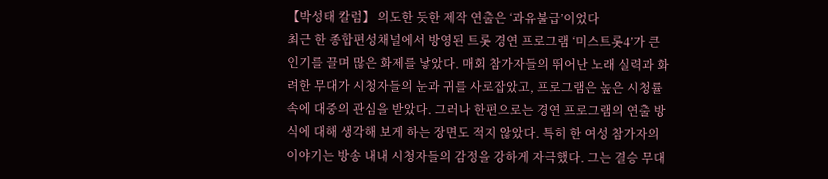【박성태 칼럼】 의도한 듯한 제작 연출은 ‘과유불급’이었다
최근 한 종합편성채널에서 방영된 트롯 경연 프로그램 ‘미스트롯4’가 큰 인기를 끌며 많은 화제를 낳았다. 매회 참가자들의 뛰어난 노래 실력과 화려한 무대가 시청자들의 눈과 귀를 사로잡았고, 프로그램은 높은 시청률 속에 대중의 관심을 받았다. 그러나 한편으로는 경연 프로그램의 연출 방식에 대해 생각해 보게 하는 장면도 적지 않았다. 특히 한 여성 참가자의 이야기는 방송 내내 시청자들의 감정을 강하게 자극했다. 그는 결승 무대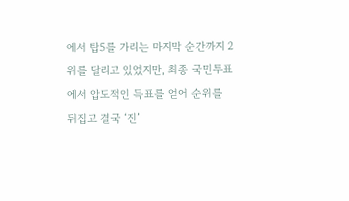에서 탑5를 가리는 마지막 순간까지 2위를 달리고 있었지만, 최종 국민투표에서 압도적인 득표를 얻어 순위를 뒤집고 결국 ‘진’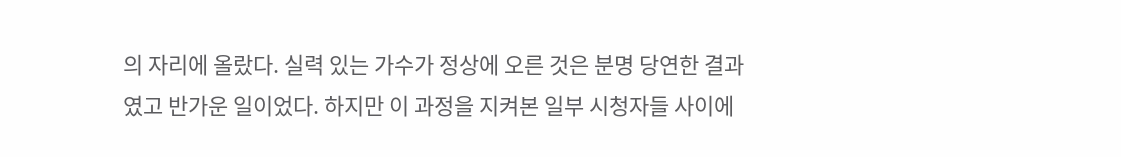의 자리에 올랐다. 실력 있는 가수가 정상에 오른 것은 분명 당연한 결과였고 반가운 일이었다. 하지만 이 과정을 지켜본 일부 시청자들 사이에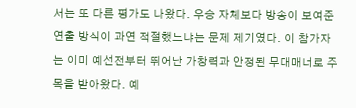서는 또 다른 평가도 나왔다. 우승 자체보다 방송이 보여준 연출 방식이 과연 적절했느냐는 문제 제기였다. 이 참가자는 이미 예선전부터 뛰어난 가창력과 안정된 무대매너로 주목을 받아왔다. 예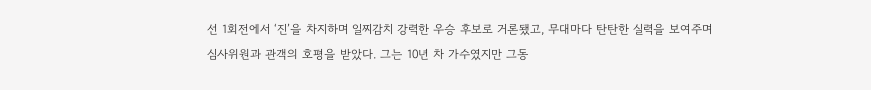선 1회전에서 ‘진’을 차지하며 일찌감치 강력한 우승 후보로 거론됐고, 무대마다 탄탄한 실력을 보여주며 심사위원과 관객의 호평을 받았다. 그는 10년 차 가수였지만 그동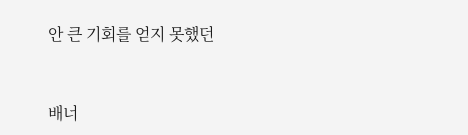안 큰 기회를 얻지 못했던


배너